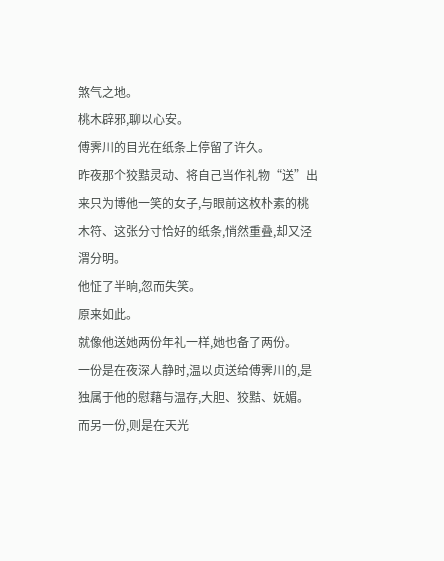煞气之地。
桃木辟邪,聊以心安。
傅霁川的目光在纸条上停留了许久。
昨夜那个狡黠灵动、将自己当作礼物“送”出来只为博他一笑的女子,与眼前这枚朴素的桃木符、这张分寸恰好的纸条,悄然重叠,却又泾渭分明。
他怔了半晌,忽而失笑。
原来如此。
就像他送她两份年礼一样,她也备了两份。
一份是在夜深人静时,温以贞送给傅霁川的,是独属于他的慰藉与温存,大胆、狡黠、妩媚。
而另一份,则是在天光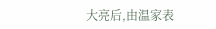大亮后,由温家表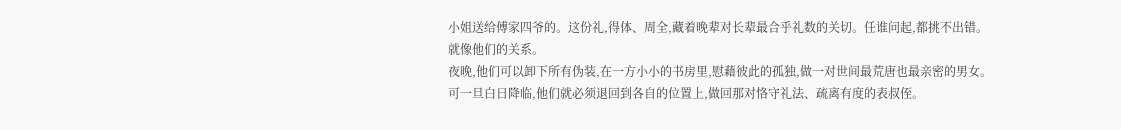小姐送给傅家四爷的。这份礼,得体、周全,藏着晚辈对长辈最合乎礼数的关切。任谁问起,都挑不出错。
就像他们的关系。
夜晚,他们可以卸下所有伪装,在一方小小的书房里,慰藉彼此的孤独,做一对世间最荒唐也最亲密的男女。
可一旦白日降临,他们就必须退回到各自的位置上,做回那对恪守礼法、疏离有度的表叔侄。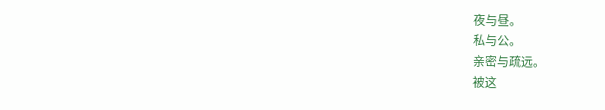夜与昼。
私与公。
亲密与疏远。
被这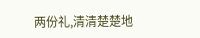两份礼,清清楚楚地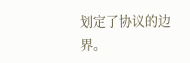划定了协议的边界。